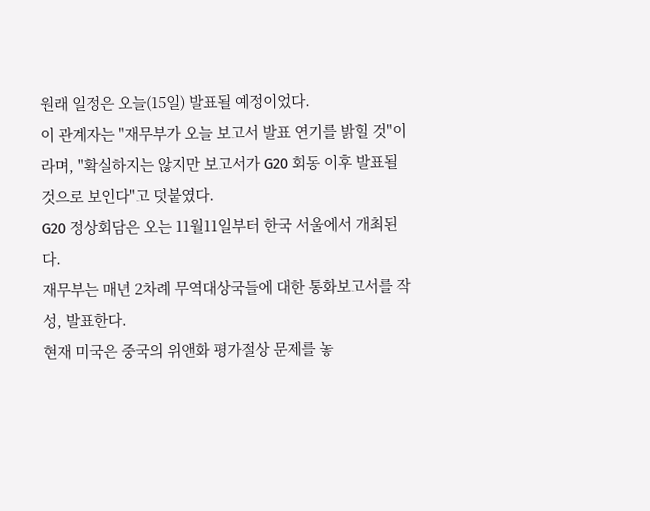원래 일정은 오늘(15일) 발표될 예정이었다.
이 관계자는 "재무부가 오늘 보고서 발표 연기를 밝힐 것"이라며, "확실하지는 않지만 보고서가 G20 회동 이후 발표될 것으로 보인다"고 덧붙였다.
G20 정상회담은 오는 11월11일부터 한국 서울에서 개최된다.
재무부는 매년 2차례 무역대상국들에 대한 통화보고서를 작성, 발표한다.
현재 미국은 중국의 위앤화 평가절상 문제를 놓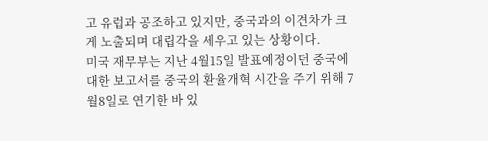고 유럽과 공조하고 있지만, 중국과의 이견차가 크게 노출되며 대립각을 세우고 있는 상황이다.
미국 재무부는 지난 4월15일 발표예정이던 중국에 대한 보고서를 중국의 환율개혁 시간을 주기 위해 7월8일로 연기한 바 있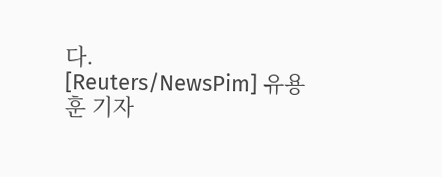다.
[Reuters/NewsPim] 유용훈 기자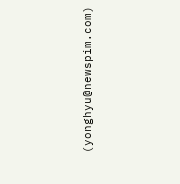(yonghyu@newspim.com)